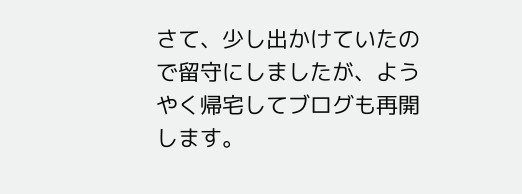さて、少し出かけていたので留守にしましたが、ようやく帰宅してブログも再開します。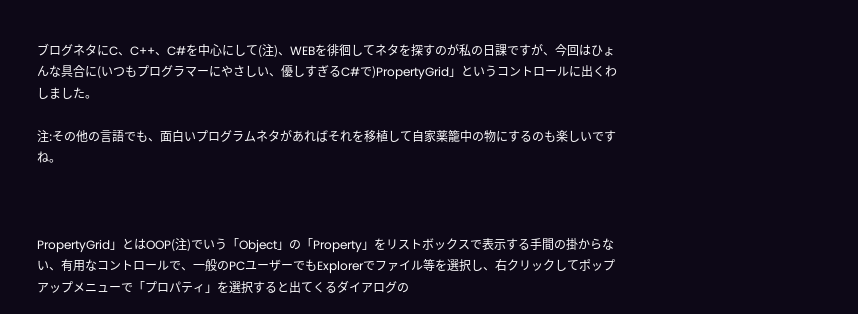ブログネタにC、C++、C#を中心にして(注)、WEBを徘徊してネタを探すのが私の日課ですが、今回はひょんな具合に(いつもプログラマーにやさしい、優しすぎるC#で)PropertyGrid」というコントロールに出くわしました。

注:その他の言語でも、面白いプログラムネタがあればそれを移植して自家薬籠中の物にするのも楽しいですね。



PropertyGrid」とはOOP(注)でいう「Object」の「Property」をリストボックスで表示する手間の掛からない、有用なコントロールで、一般のPCユーザーでもExplorerでファイル等を選択し、右クリックしてポップアップメニューで「プロパティ」を選択すると出てくるダイアログの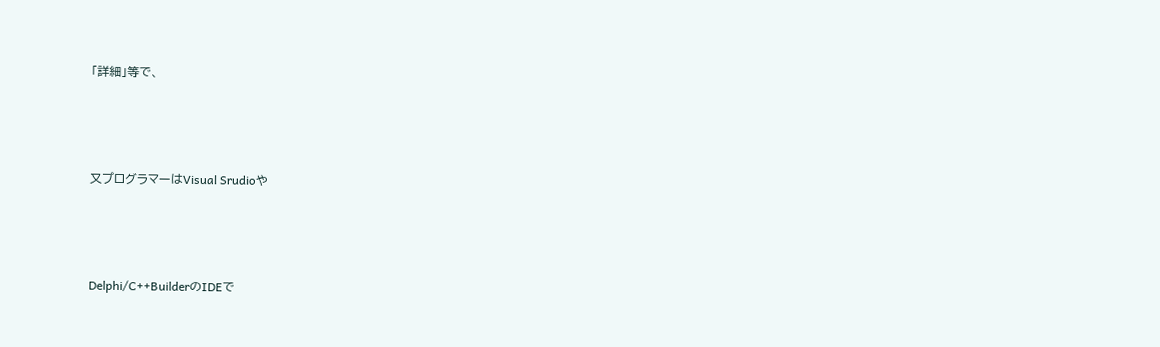「詳細」等で、



又プログラマーはVisual Srudioや



Delphi/C++BuilderのIDEで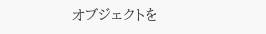オブジェクトを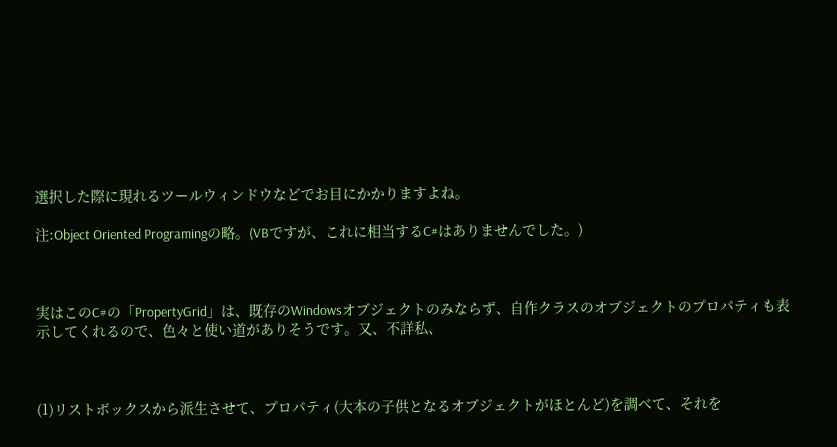選択した際に現れるツールウィンドウなどでお目にかかりますよね。

注:Object Oriented Programingの略。(VBですが、これに相当するC#はありませんでした。)



実はこのC#の「PropertyGrid」は、既存のWindowsオブジェクトのみならず、自作クラスのオブジェクトのプロパティも表示してくれるので、色々と使い道がありそうです。又、不詳私、



(1)リストボックスから派生させて、プロパティ(大本の子供となるオブジェクトがほとんど)を調べて、それを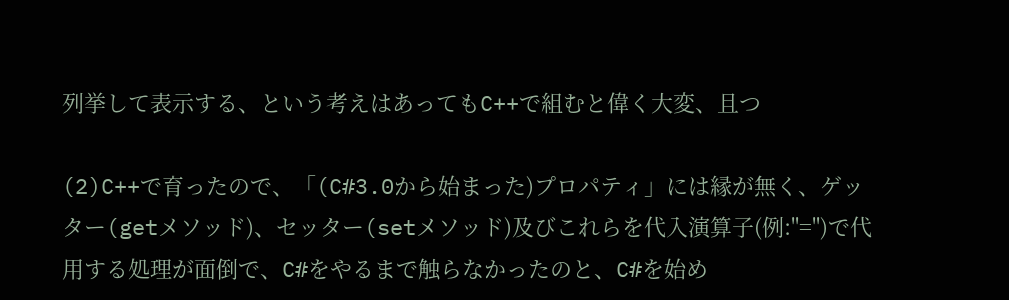列挙して表示する、という考えはあってもC++で組むと偉く大変、且つ

(2)C++で育ったので、「(C#3.0から始まった)プロパティ」には縁が無く、ゲッター(getメソッド)、セッター(setメソッド)及びこれらを代入演算子(例:"=")で代用する処理が面倒で、C#をやるまで触らなかったのと、C#を始め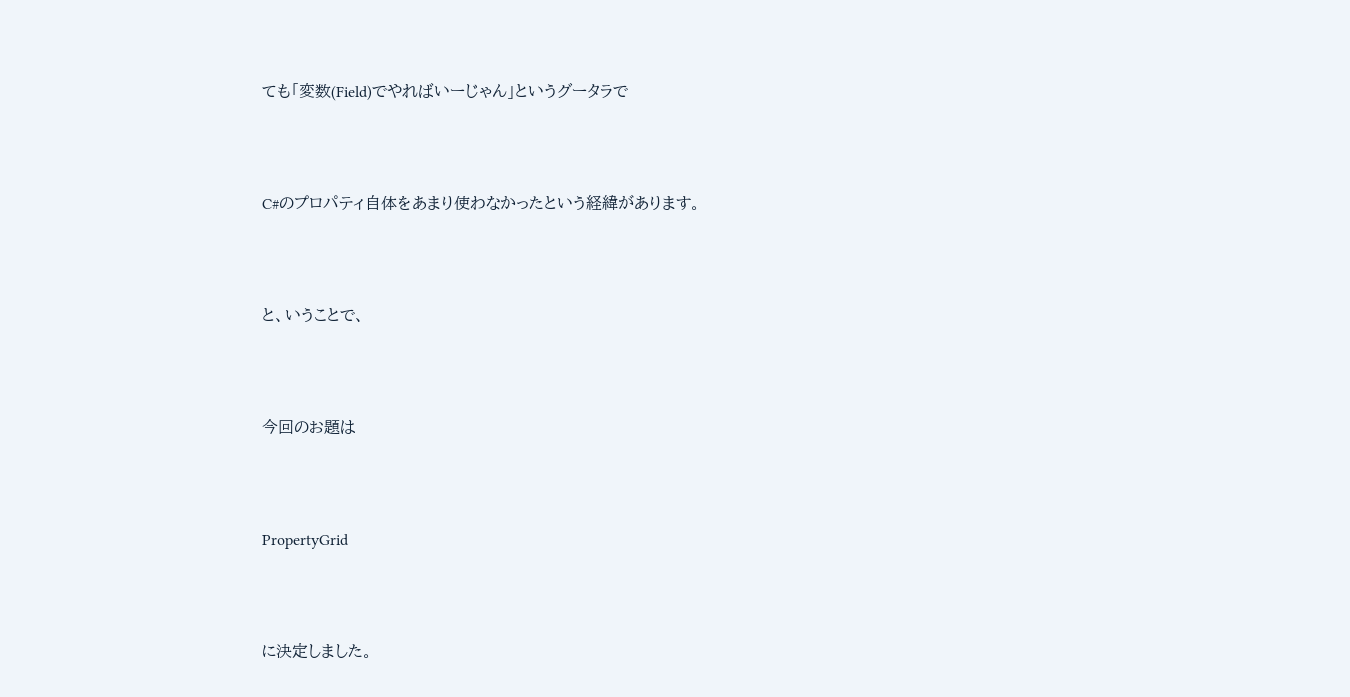ても「変数(Field)でやればいーじゃん」というグータラで



C#のプロパティ自体をあまり使わなかったという経緯があります。



と、いうことで、



今回のお題は



PropertyGrid



に決定しました。